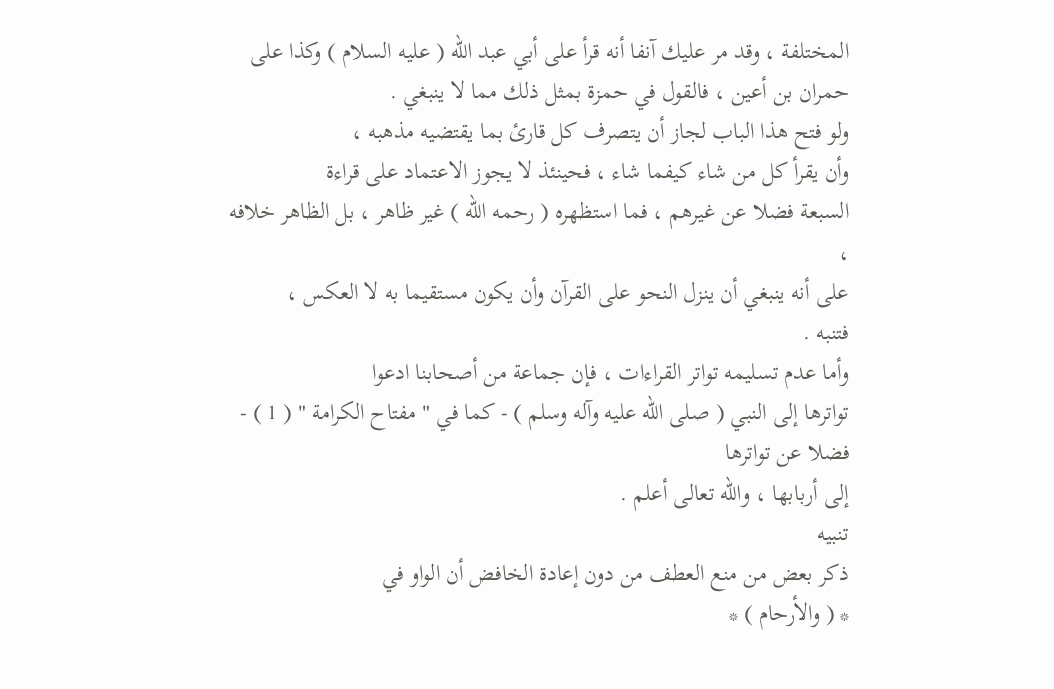المختلفة ، وقد مر عليك آنفا أنه قرأ على أبي عبد الله ( عليه السلام ) وكذا على
حمران بن أعين ، فالقول في حمزة بمثل ذلك مما لا ينبغي .
ولو فتح هذا الباب لجاز أن يتصرف كل قارئ بما يقتضيه مذهبه ،
وأن يقرأ كل من شاء كيفما شاء ، فحينئذ لا يجوز الاعتماد على قراءة
السبعة فضلا عن غيرهم ، فما استظهره ( رحمه الله ) غير ظاهر ، بل الظاهر خلافه ،
على أنه ينبغي أن ينزل النحو على القرآن وأن يكون مستقيما به لا العكس ،
فتنبه .
وأما عدم تسليمه تواتر القراءات ، فإن جماعة من أصحابنا ادعوا
تواترها إلى النبي ( صلى الله عليه وآله وسلم ) - كما في " مفتاح الكرامة " ( 1 ) - فضلا عن تواترها
إلى أربابها ، والله تعالى أعلم .
تنبيه
ذكر بعض من منع العطف من دون إعادة الخافض أن الواو في
* ( والأرحام ) *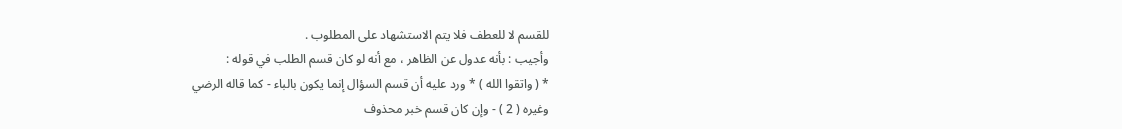للقسم لا للعطف فلا يتم الاستشهاد على المطلوب .
وأجيب : بأنه عدول عن الظاهر ، مع أنه لو كان قسم الطلب في قوله :
* ( واتقوا الله ) * ورد عليه أن قسم السؤال إنما يكون بالباء - كما قاله الرضي
وغيره ( 2 ) - وإن كان قسم خبر محذوف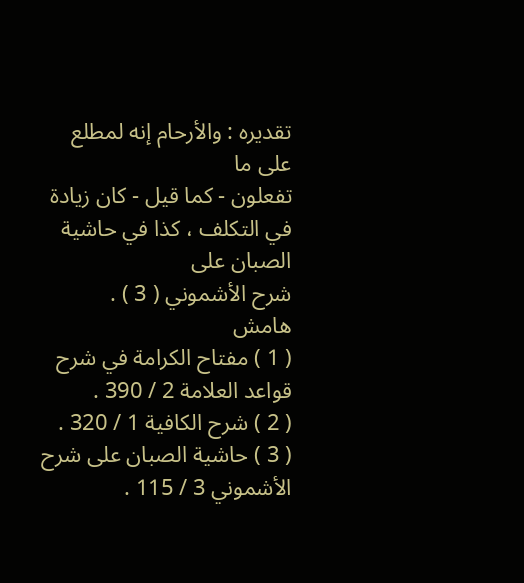تقديره : والأرحام إنه لمطلع على ما
تفعلون - كما قيل - كان زيادة في التكلف ، كذا في حاشية الصبان على
شرح الأشموني ( 3 ) .
هامش
( 1 ) مفتاح الكرامة في شرح قواعد العلامة 2 / 390 .
( 2 ) شرح الكافية 1 / 320 .
( 3 ) حاشية الصبان على شرح الأشموني 3 / 115 .